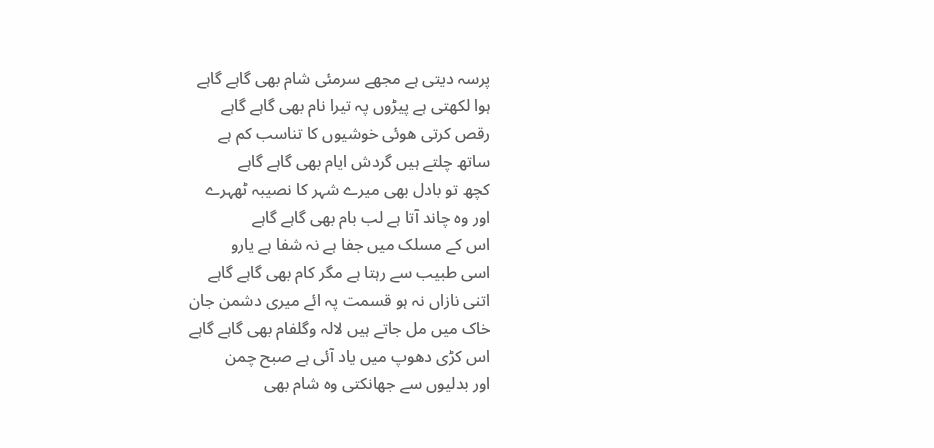پرسہ دیتی ہے مجھے سرمئی شام بھی گاہے گاہے
ہوا لکھتی ہے پیڑوں پہ تیرا نام بھی گاہے گاہے
رقص کرتی ھوئی خوشیوں کا تناسب کم ہے
ساتھ چلتے ہیں گردش ایام بھی گاہے گاہے
کچھ تو بادل بھی میرے شہر کا نصیبہ ٹھہرے
اور وہ چاند آتا ہے لب بام بھی گاہے گاہے
اس کے مسلک میں جفا ہے نہ شفا ہے یارو
اسی طبیب سے رہتا ہے مگر کام بھی گاہے گاہے
اتنی نازاں نہ ہو قسمت پہ ائے میری دشمن جان
خاک میں مل جاتے ہیں لالہ وگلفام بھی گاہے گاہے
اس کڑی دھوپ میں یاد آئی ہے صبح چمن
اور بدلیوں سے جھانکتی وہ شام بھی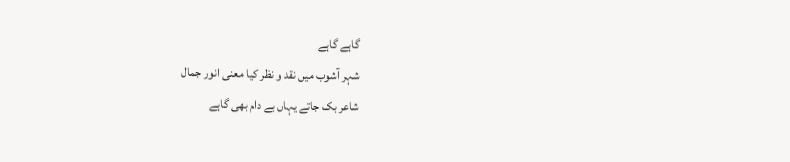گاہے گاہے
شہر آشوب میں نقد و نظر کیا معنی انور جمال
شاعر بک جاتے یہاں بے دام بھی گاہے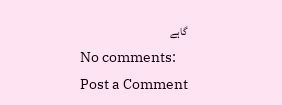گاہے
No comments:
Post a Comment